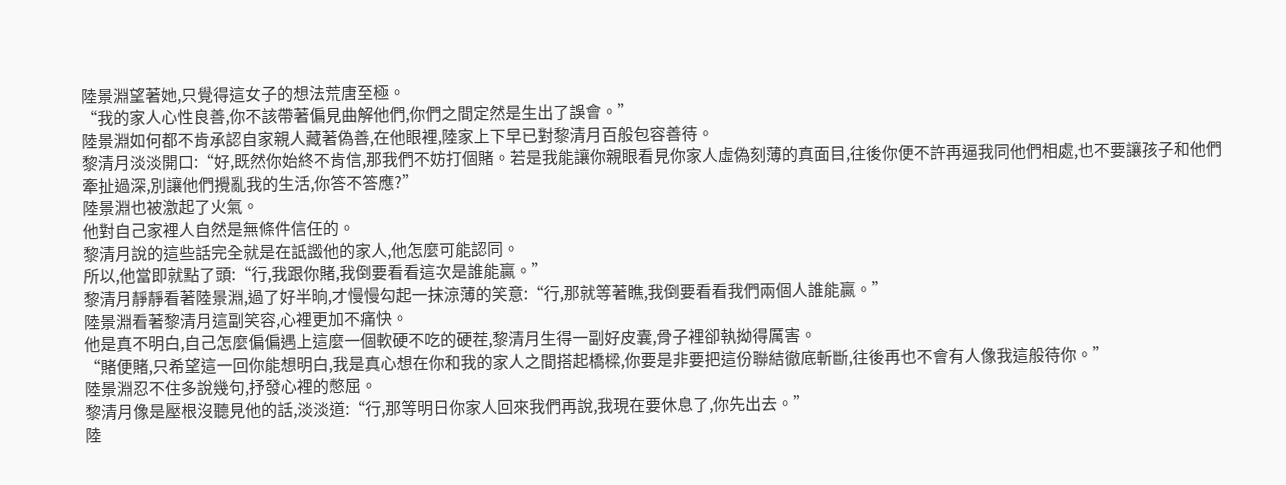陸景淵望著她,只覺得這女子的想法荒唐至極。
“我的家人心性良善,你不該帶著偏見曲解他們,你們之間定然是生出了誤會。”
陸景淵如何都不肯承認自家親人藏著偽善,在他眼裡,陸家上下早已對黎清月百般包容善待。
黎清月淡淡開口:“好,既然你始終不肯信,那我們不妨打個賭。若是我能讓你親眼看見你家人虛偽刻薄的真面目,往後你便不許再逼我同他們相處,也不要讓孩子和他們牽扯過深,別讓他們攪亂我的生活,你答不答應?”
陸景淵也被激起了火氣。
他對自己家裡人自然是無條件信任的。
黎清月說的這些話完全就是在詆譭他的家人,他怎麼可能認同。
所以,他當即就點了頭:“行,我跟你賭,我倒要看看這次是誰能贏。”
黎清月靜靜看著陸景淵,過了好半晌,才慢慢勾起一抹涼薄的笑意:“行,那就等著瞧,我倒要看看我們兩個人誰能贏。”
陸景淵看著黎清月這副笑容,心裡更加不痛快。
他是真不明白,自己怎麼偏偏遇上這麼一個軟硬不吃的硬茬,黎清月生得一副好皮囊,骨子裡卻執拗得厲害。
“賭便賭,只希望這一回你能想明白,我是真心想在你和我的家人之間搭起橋樑,你要是非要把這份聯結徹底斬斷,往後再也不會有人像我這般待你。”
陸景淵忍不住多說幾句,抒發心裡的憋屈。
黎清月像是壓根沒聽見他的話,淡淡道:“行,那等明日你家人回來我們再說,我現在要休息了,你先出去。”
陸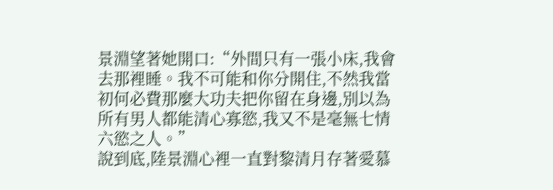景淵望著她開口:“外間只有一張小床,我會去那裡睡。我不可能和你分開住,不然我當初何必費那麼大功夫把你留在身邊,別以為所有男人都能清心寡慾,我又不是毫無七情六慾之人。”
說到底,陸景淵心裡一直對黎清月存著愛慕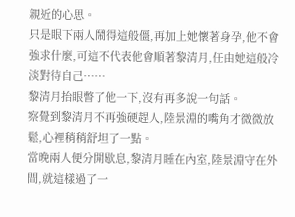親近的心思。
只是眼下兩人鬧得這般僵,再加上她懷著身孕,他不會強求什麼,可這不代表他會順著黎清月,任由她這般冷淡對待自己……
黎清月抬眼瞥了他一下,沒有再多說一句話。
察覺到黎清月不再強硬趕人,陸景淵的嘴角才微微放鬆,心裡稍稍舒坦了一點。
當晚兩人便分開歇息,黎清月睡在內室,陸景淵守在外間,就這樣過了一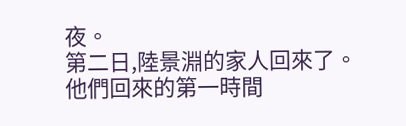夜。
第二日,陸景淵的家人回來了。
他們回來的第一時間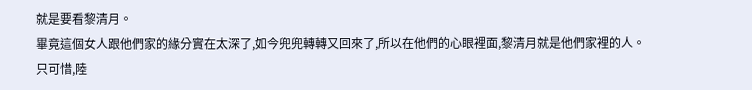就是要看黎清月。
畢竟這個女人跟他們家的緣分實在太深了,如今兜兜轉轉又回來了,所以在他們的心眼裡面,黎清月就是他們家裡的人。
只可惜,陸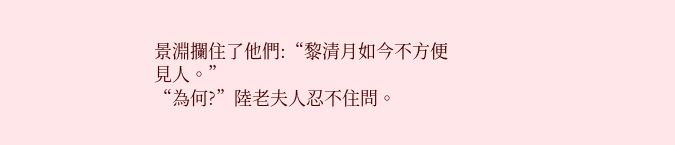景淵攔住了他們:“黎清月如今不方便見人。”
“為何?”陸老夫人忍不住問。